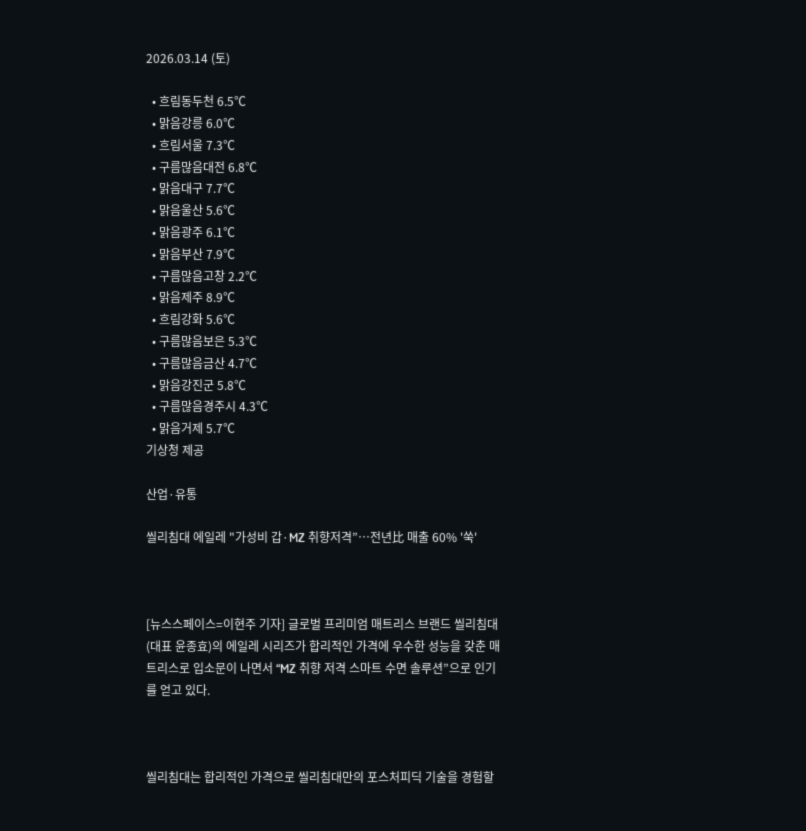2026.03.14 (토)

  • 흐림동두천 6.5℃
  • 맑음강릉 6.0℃
  • 흐림서울 7.3℃
  • 구름많음대전 6.8℃
  • 맑음대구 7.7℃
  • 맑음울산 5.6℃
  • 맑음광주 6.1℃
  • 맑음부산 7.9℃
  • 구름많음고창 2.2℃
  • 맑음제주 8.9℃
  • 흐림강화 5.6℃
  • 구름많음보은 5.3℃
  • 구름많음금산 4.7℃
  • 맑음강진군 5.8℃
  • 구름많음경주시 4.3℃
  • 맑음거제 5.7℃
기상청 제공

산업·유통

씰리침대 에일레 "가성비 갑·MZ 취향저격”…전년比 매출 60% '쑥'



[뉴스스페이스=이현주 기자] 글로벌 프리미엄 매트리스 브랜드 씰리침대(대표 윤종효)의 에일레 시리즈가 합리적인 가격에 우수한 성능을 갖춘 매트리스로 입소문이 나면서 “MZ 취향 저격 스마트 수면 솔루션”으로 인기를 얻고 있다.



씰리침대는 합리적인 가격으로 씰리침대만의 포스처피딕 기술을 경험할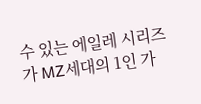수 있는 에일레 시리즈가 MZ세대의 1인 가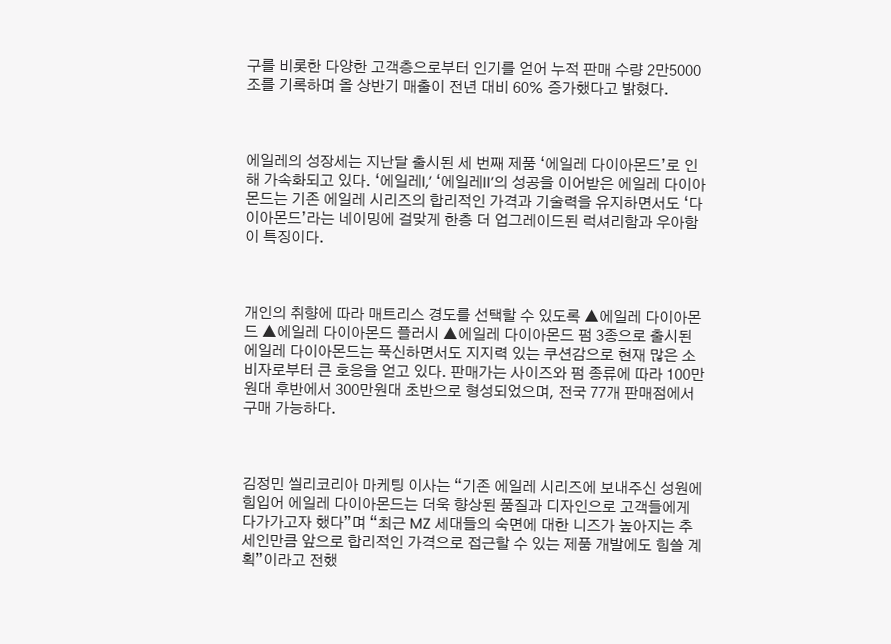구를 비롯한 다양한 고객층으로부터 인기를 얻어 누적 판매 수량 2만5000조를 기록하며 올 상반기 매출이 전년 대비 60% 증가했다고 밝혔다.



에일레의 성장세는 지난달 출시된 세 번째 제품 ‘에일레 다이아몬드’로 인해 가속화되고 있다. ‘에일레I,’ ‘에일레II’의 성공을 이어받은 에일레 다이아몬드는 기존 에일레 시리즈의 합리적인 가격과 기술력을 유지하면서도 ‘다이아몬드’라는 네이밍에 걸맞게 한층 더 업그레이드된 럭셔리함과 우아함이 특징이다.



개인의 취향에 따라 매트리스 경도를 선택할 수 있도록 ▲에일레 다이아몬드 ▲에일레 다이아몬드 플러시 ▲에일레 다이아몬드 펌 3종으로 출시된 에일레 다이아몬드는 푹신하면서도 지지력 있는 쿠션감으로 현재 많은 소비자로부터 큰 호응을 얻고 있다. 판매가는 사이즈와 펌 종류에 따라 100만원대 후반에서 300만원대 초반으로 형성되었으며, 전국 77개 판매점에서 구매 가능하다.



김정민 씰리코리아 마케팅 이사는 “기존 에일레 시리즈에 보내주신 성원에 힘입어 에일레 다이아몬드는 더욱 향상된 품질과 디자인으로 고객들에게 다가가고자 했다”며 “최근 MZ 세대들의 숙면에 대한 니즈가 높아지는 추세인만큼 앞으로 합리적인 가격으로 접근할 수 있는 제품 개발에도 힘쓸 계획”이라고 전했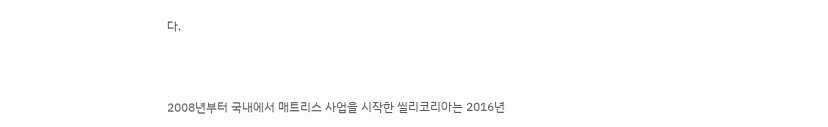다.



2008년부터 국내에서 매트리스 사업을 시작한 씰리코리아는 2016년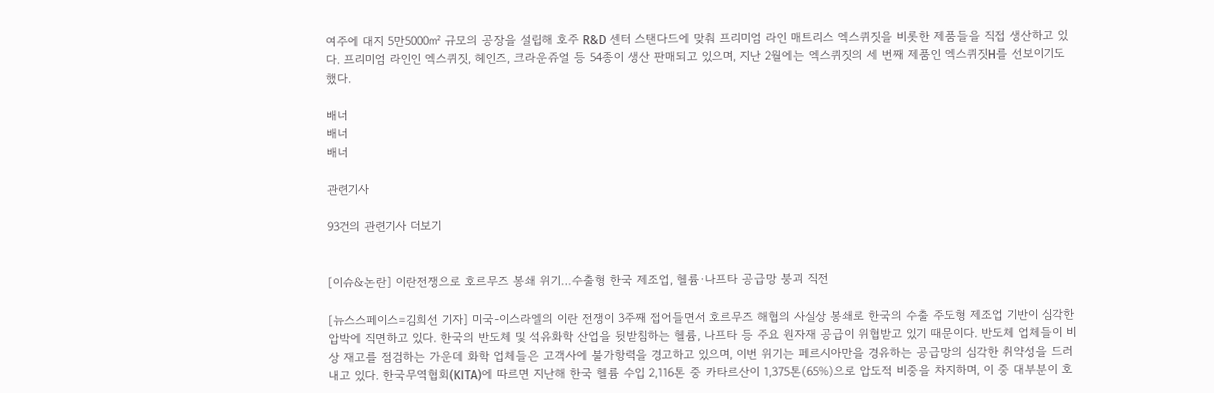여주에 대지 5만5000㎡ 규모의 공장을 설립해 호주 R&D 센터 스탠다드에 맞춰 프리미엄 라인 매트리스 엑스퀴짓을 비롯한 제품들을 직접 생산하고 있다. 프리미엄 라인인 엑스퀴짓, 헤인즈, 크라운쥬얼 등 54종이 생산 판매되고 있으며, 지난 2월에는 엑스퀴짓의 세 번째 제품인 엑스퀴짓H를 선보이기도 했다.

배너
배너
배너

관련기사

93건의 관련기사 더보기


[이슈&논란] 이란전쟁으로 호르무즈 봉쇄 위기…수출형 한국 제조업, 헬륨·나프타 공급망 붕괴 직전

[뉴스스페이스=김희선 기자] 미국-이스라엘의 이란 전쟁이 3주째 접어들면서 호르무즈 해협의 사실상 봉쇄로 한국의 수출 주도형 제조업 기반이 심각한 압박에 직면하고 있다. 한국의 반도체 및 석유화학 산업을 뒷받침하는 헬륨, 나프타 등 주요 원자재 공급이 위협받고 있기 때문이다. 반도체 업체들이 비상 재고를 점검하는 가운데 화학 업체들은 고객사에 불가항력을 경고하고 있으며, 이번 위기는 페르시아만을 경유하는 공급망의 심각한 취약성을 드러내고 있다. 한국무역협회(KITA)에 따르면 지난해 한국 헬륨 수입 2,116톤 중 카타르산이 1,375톤(65%)으로 압도적 비중을 차지하며, 이 중 대부분이 호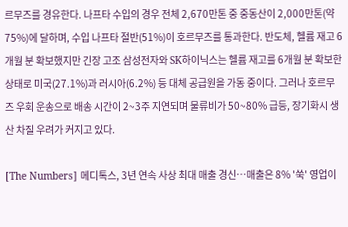르무즈를 경유한다. 나프타 수입의 경우 전체 2,670만톤 중 중동산이 2,000만톤(약 75%)에 달하며, 수입 나프타 절반(51%)이 호르무즈를 통과한다. 반도체, 헬륨 재고 6개월 분 확보했지만 긴장 고조 삼성전자와 SK하이닉스는 헬륨 재고를 6개월 분 확보한 상태로 미국(27.1%)과 러시아(6.2%) 등 대체 공급원을 가동 중이다. 그러나 호르무즈 우회 운송으로 배송 시간이 2~3주 지연되며 물류비가 50~80% 급등, 장기화시 생산 차질 우려가 커지고 있다.

[The Numbers] 메디톡스, 3년 연속 사상 최대 매출 경신…매출은 8% '쑥' 영업이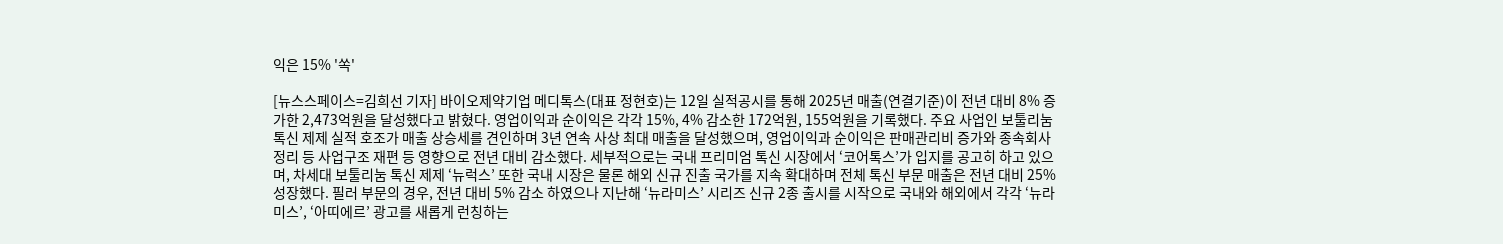익은 15% '쏙'

[뉴스스페이스=김희선 기자] 바이오제약기업 메디톡스(대표 정현호)는 12일 실적공시를 통해 2025년 매출(연결기준)이 전년 대비 8% 증가한 2,473억원을 달성했다고 밝혔다. 영업이익과 순이익은 각각 15%, 4% 감소한 172억원, 155억원을 기록했다. 주요 사업인 보툴리눔 톡신 제제 실적 호조가 매출 상승세를 견인하며 3년 연속 사상 최대 매출을 달성했으며, 영업이익과 순이익은 판매관리비 증가와 종속회사 정리 등 사업구조 재편 등 영향으로 전년 대비 감소했다. 세부적으로는 국내 프리미엄 톡신 시장에서 ‘코어톡스’가 입지를 공고히 하고 있으며, 차세대 보툴리눔 톡신 제제 ‘뉴럭스’ 또한 국내 시장은 물론 해외 신규 진출 국가를 지속 확대하며 전체 톡신 부문 매출은 전년 대비 25% 성장했다. 필러 부문의 경우, 전년 대비 5% 감소 하였으나 지난해 ‘뉴라미스’ 시리즈 신규 2종 출시를 시작으로 국내와 해외에서 각각 ‘뉴라미스’, ‘아띠에르’ 광고를 새롭게 런칭하는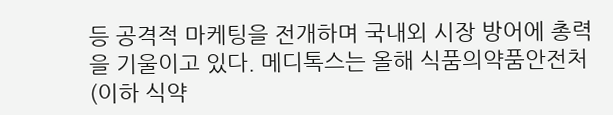등 공격적 마케팅을 전개하며 국내외 시장 방어에 총력을 기울이고 있다. 메디톡스는 올해 식품의약품안전처(이하 식약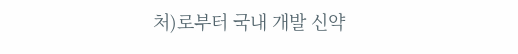처)로부터 국내 개발 신약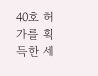40호 허가를 획득한 세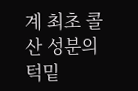계 최초 콜산 성분의 턱밑